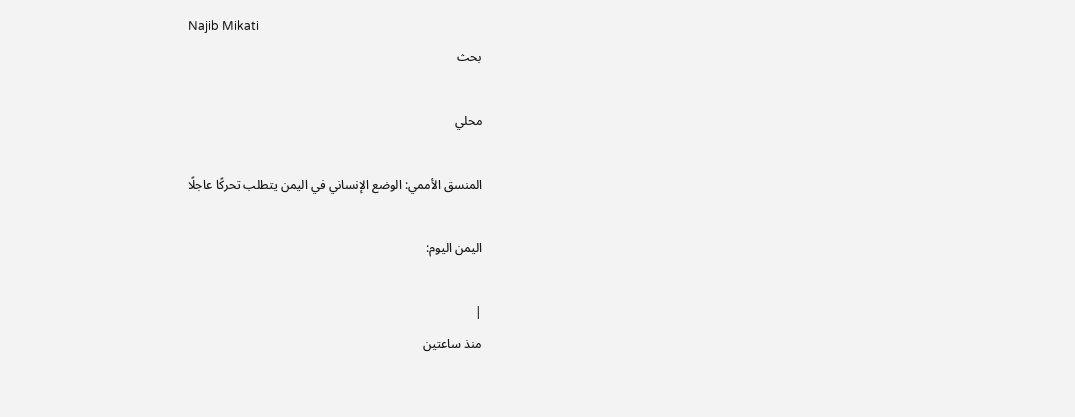Najib Mikati
بحث

محلي

المنسق الأممي: الوضع الإنساني في اليمن يتطلب تحركًا عاجلًا

اليمن اليوم:

|
منذ ساعتين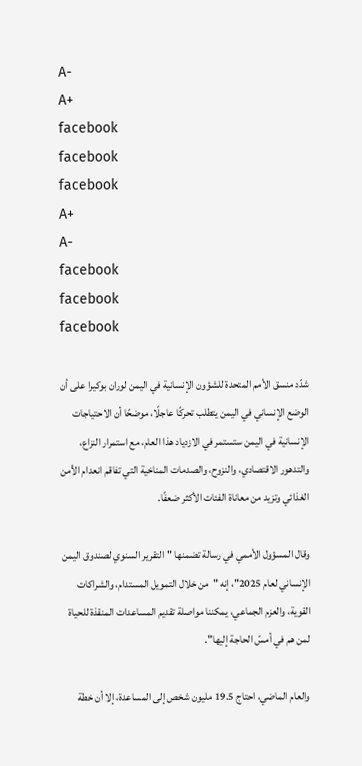A-
A+
facebook
facebook
facebook
A+
A-
facebook
facebook
facebook

شدّد منسق الأمم المتحدة للشؤون الإنسانية في اليمن لوران بوكيرا على أن الوضع الإنساني في اليمن يتطلب تحركًا عاجلًا، موضحًا أن الاحتياجات الإنسانية في اليمن ستستمر في الازدياد هذا العام، مع استمرار النزاع، والتدهور الاقتصادي، والنزوح، والصدمات المناخية التي تفاقم انعدام الأمن الغذائي وتزيد من معاناة الفئات الأكثر ضعفًا.

وقال المسؤول الأممي في رسالة تضمنها "التقرير السنوي لصندوق اليمن الإنساني لعام 2025"، إنه "من خلال التمويل المستدام، والشراكات القوية، والعزم الجماعي، يمكننا مواصلة تقديم المساعدات المنقذة للحياة لمن هم في أمسّ الحاجة إليها".

والعام الماضي، احتاج 19.5 مليون شخص إلى المساعدة، إلا أن خطة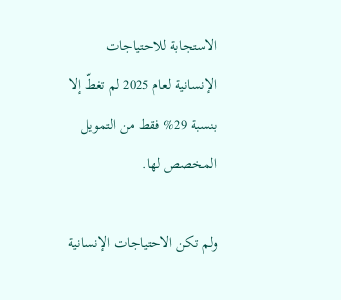الاستجابة للاحتياجات الإنسانية لعام 2025 لم تغطّ إلا بنسبة 29% فقط من التمويل المخصص لها.

ولم تكن الاحتياجات الإنسانية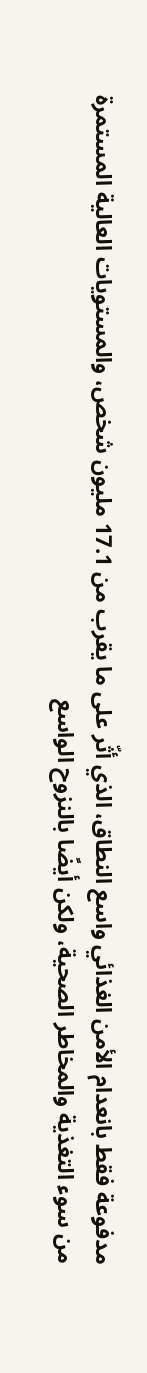مدفوعة فقط بانعدام الأمن الغذائي واسع النطاق، الذي أثّر على ما يقرب من 17.1 مليون شخص، والمستويات العالية المستمرة من سوء التغذية والمخاطر الصحية، ولكن أيضًا بالنزوح الواسع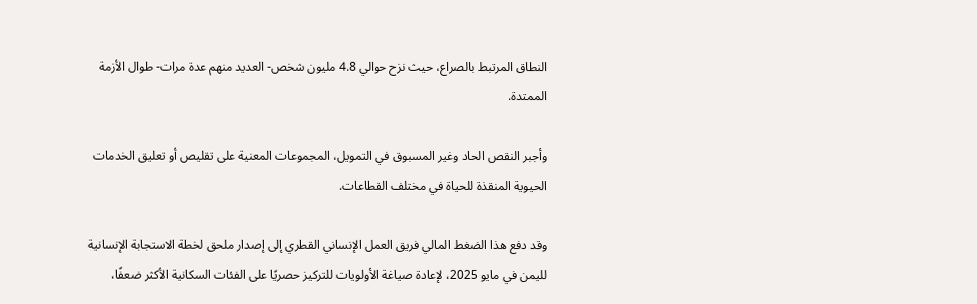النطاق المرتبط بالصراع، حيث نزح حوالي 4.8 مليون شخص- العديد منهم عدة مرات- طوال الأزمة الممتدة.

وأجبر النقص الحاد وغير المسبوق في التمويل، المجموعات المعنية على تقليص أو تعليق الخدمات الحيوية المنقذة للحياة في مختلف القطاعات.

وقد دفع هذا الضغط المالي فريق العمل الإنساني القطري إلى إصدار ملحق لخطة الاستجابة الإنسانية لليمن في مايو 2025، لإعادة صياغة الأولويات للتركيز حصريًا على الفئات السكانية الأكثر ضعفًا،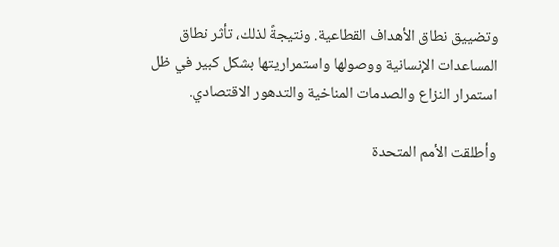وتضييق نطاق الأهداف القطاعية. ونتيجةً لذلك، تأثر نطاق المساعدات الإنسانية ووصولها واستمراريتها بشكل كبير في ظل استمرار النزاع والصدمات المناخية والتدهور الاقتصادي.

وأطلقت الأمم المتحدة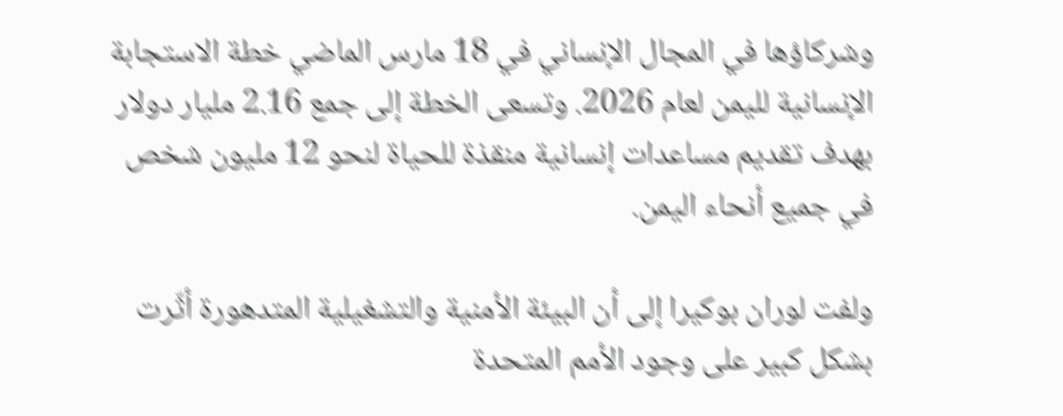وشركاؤها في المجال الإنساني في 18 مارس الماضي خطة الاستجابة الإنسانية لليمن لعام 2026. وتسعى الخطة إلى جمع 2.16 مليار دولار بهدف تقديم مساعدات إنسانية منقذة للحياة لنحو 12 مليون شخص في جميع أنحاء اليمن.

ولفت لوران بوكيرا إلى أن البيئة الأمنية والتشغيلية المتدهورة أثّرت بشكل كبير على وجود الأمم المتحدة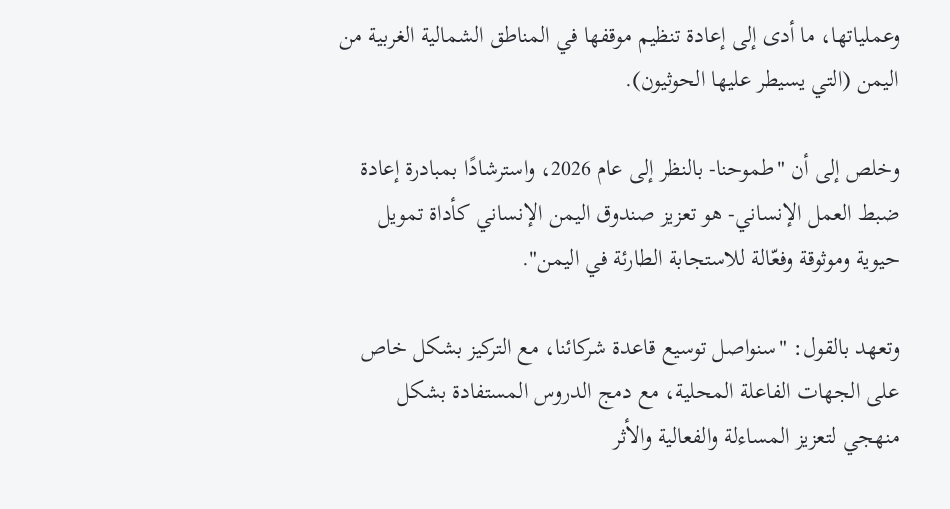وعملياتها، ما أدى إلى إعادة تنظيم موقفها في المناطق الشمالية الغربية من اليمن (التي يسيطر عليها الحوثيون).

وخلص إلى أن "طموحنا- بالنظر إلى عام 2026، واسترشادًا بمبادرة إعادة ضبط العمل الإنساني- هو تعزيز صندوق اليمن الإنساني كأداة تمويل حيوية وموثوقة وفعّالة للاستجابة الطارئة في اليمن".

وتعهد بالقول: "سنواصل توسيع قاعدة شركائنا، مع التركيز بشكل خاص على الجهات الفاعلة المحلية، مع دمج الدروس المستفادة بشكل منهجي لتعزيز المساءلة والفعالية والأثر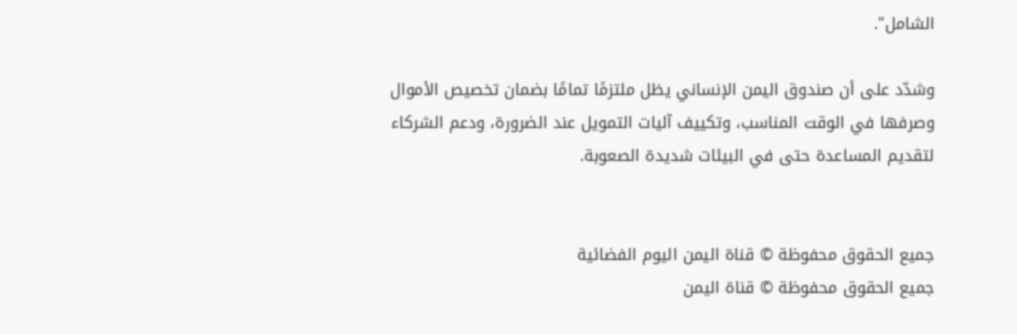الشامل".

وشدّد على أن صندوق اليمن الإنساني يظل ملتزمًا تمامًا بضمان تخصيص الأموال وصرفها في الوقت المناسب، وتكييف آليات التمويل عند الضرورة، ودعم الشركاء لتقديم المساعدة حتى في البيئات شديدة الصعوبة.


جميع الحقوق محفوظة © قناة اليمن اليوم الفضائية
جميع الحقوق محفوظة © قناة اليمن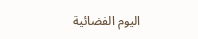اليوم الفضائية